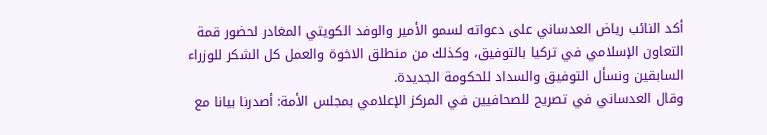أكد النائب رياض العدساني على دعواته لسمو الأمير والوفد الكويتي المغادر لحضور قمة التعاون الإسلامي في تركيا بالتوفيق، وكذلك من منطلق الاخوة والعمل كل الشكر للوزراء السابقين ونسأل التوفيق والسداد للحكومة الجديدة.
وقال العدساني في تصريح للصحافيين في المركز الإعلامي بمجلس الأمة: أصدرنا بيانا مع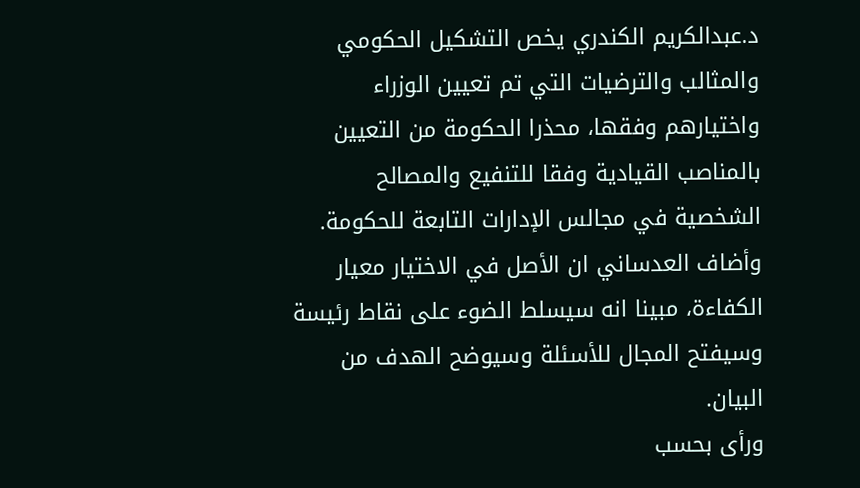د.عبدالكريم الكندري يخص التشكيل الحكومي والمثالب والترضيات التي تم تعيين الوزراء واختيارهم وفقها، محذرا الحكومة من التعيين بالمناصب القيادية وفقا للتنفيع والمصالح الشخصية في مجالس الإدارات التابعة للحكومة.
وأضاف العدساني ان الأصل في الاختيار معيار الكفاءة، مبينا انه سيسلط الضوء على نقاط رئيسة وسيفتح المجال للأسئلة وسيوضح الهدف من البيان.
ورأى بحسب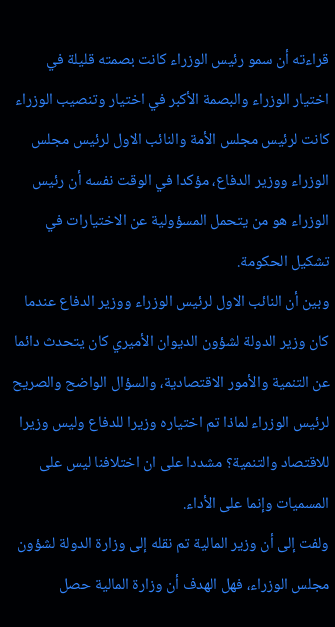قراءته أن سمو رئيس الوزراء كانت بصمته قليلة في اختيار الوزراء والبصمة الأكبر في اختيار وتنصيب الوزراء كانت لرئيس مجلس الأمة والنائب الاول لرئيس مجلس الوزراء ووزير الدفاع، مؤكدا في الوقت نفسه أن رئيس الوزراء هو من يتحمل المسؤولية عن الاختيارات في تشكيل الحكومة.
وبين أن النائب الاول لرئيس الوزراء ووزير الدفاع عندما كان وزير الدولة لشؤون الديوان الأميري كان يتحدث دائما عن التنمية والأمور الاقتصادية، والسؤال الواضح والصريح لرئيس الوزراء لماذا تم اختياره وزيرا للدفاع وليس وزيرا للاقتصاد والتنمية؟ مشددا على ان اختلافنا ليس على المسميات وإنما على الأداء.
ولفت إلى أن وزير المالية تم نقله إلى وزارة الدولة لشؤون مجلس الوزراء، فهل الهدف أن وزارة المالية حصل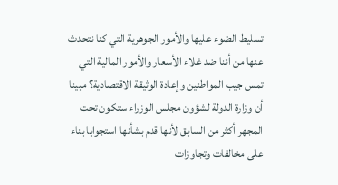تسليط الضوء عليها والأمور الجوهرية التي كنا نتحدث عنها من أننا ضد غلاء الأسعار والأمور المالية التي تمس جيب المواطنين وإعادة الوثيقة الاقتصادية؟ مبينا أن وزارة الدولة لشؤون مجلس الوزراء ستكون تحت المجهر أكثر من السابق لأنها قدم بشأنها استجوابا بناء على مخالفات وتجاوزات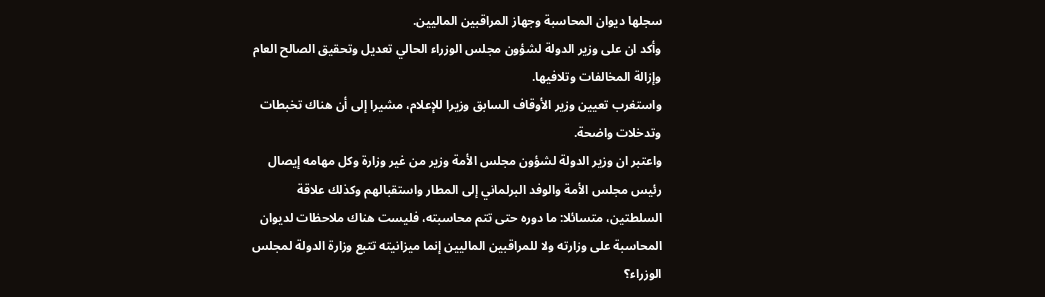سجلها ديوان المحاسبة وجهاز المراقبين الماليين.
وأكد ان على وزير الدولة لشؤون مجلس الوزراء الحالي تعديل وتحقيق الصالح العام وإزالة المخالفات وتلافيها.
واستغرب تعيين وزير الأوقاف السابق وزيرا للإعلام، مشيرا إلى أن هناك تخبطات وتدخلات واضحة.
واعتبر ان وزير الدولة لشؤون مجلس الأمة وزير من غير وزارة وكل مهامه إيصال رئيس مجلس الأمة والوفد البرلماني إلى المطار واستقبالهم وكذلك علاقة السلطتين، متسائلا: ما دوره حتى تتم محاسبته، فليست هناك ملاحظات لديوان المحاسبة على وزارته ولا للمراقبين الماليين إنما ميزانيته تتبع وزارة الدولة لمجلس الوزراء؟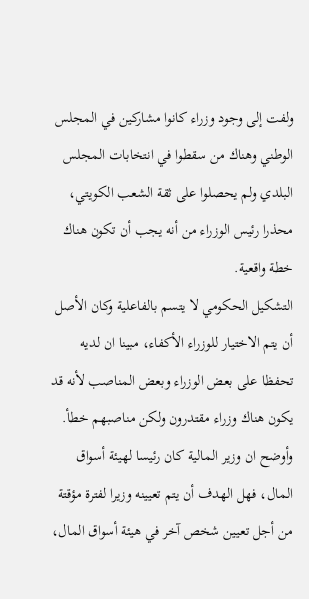ولفت إلى وجود وزراء كانوا مشاركين في المجلس الوطني وهناك من سقطوا في انتخابات المجلس البلدي ولم يحصلوا على ثقة الشعب الكويتي، محذرا رئيس الوزراء من أنه يجب أن تكون هناك خطة واقعية.
التشكيل الحكومي لا يتسم بالفاعلية وكان الأصل أن يتم الاختيار للوزراء الأكفاء، مبينا ان لديه تحفظا على بعض الوزراء وبعض المناصب لأنه قد يكون هناك وزراء مقتدرون ولكن مناصبهم خطأ.
وأوضح ان وزير المالية كان رئيسا لهيئة أسواق المال، فهل الهدف أن يتم تعيينه وزيرا لفترة مؤقتة من أجل تعيين شخص آخر في هيئة أسواق المال،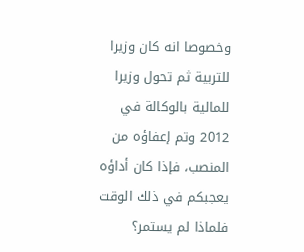وخصوصا انه كان وزيرا للتربية ثم تحول وزيرا للمالية بالوكالة في 2012 وتم إعفاؤه من المنصب، فإذا كان أداؤه يعجبكم في ذلك الوقت فلماذا لم يستمر؟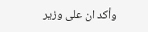وأكد ان على وزير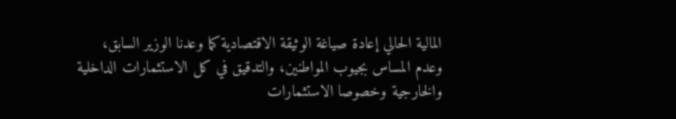المالية الحالي إعادة صياغة الوثيقة الاقتصادية كما وعدنا الوزير السابق، وعدم المساس بجيوب المواطنين، والتدقيق في كل الاستثمارات الداخلية والخارجية وخصوصا الاستثمارات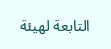التابعة لهيئة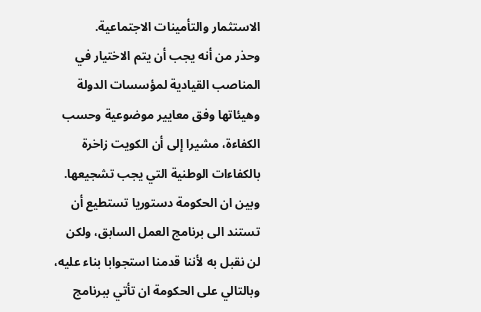الاستثمار والتأمينات الاجتماعية.
وحذر من أنه يجب أن يتم الاختيار في المناصب القيادية لمؤسسات الدولة وهيئاتها وفق معايير موضوعية وحسب الكفاءة، مشيرا إلى أن الكويت زاخرة بالكفاءات الوطنية التي يجب تشجيعها.
وبين ان الحكومة دستوريا تستطيع أن تستند الى برنامج العمل السابق، ولكن لن نقبل به لأننا قدمنا استجوابا بناء عليه، وبالتالي على الحكومة ان تأتي ببرنامج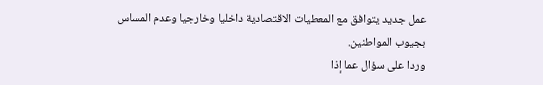عمل جديد يتوافق مع المعطيات الاقتصادية داخليا وخارجيا وعدم المساس بجيوب المواطنين.
وردا على سؤال عما إذا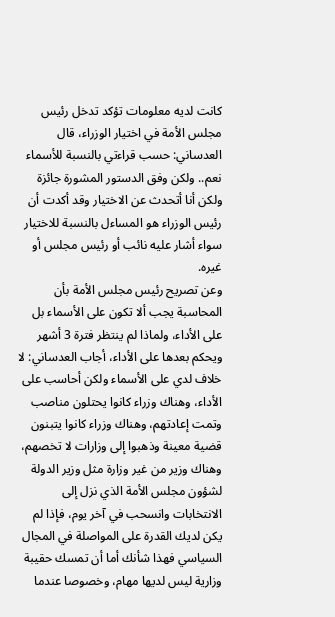كانت لديه معلومات تؤكد تدخل رئيس مجلس الأمة في اختيار الوزراء، قال العدساني: حسب قراءتي بالنسبة للأسماء نعم.. ولكن وفق الدستور المشورة جائزة ولكن أنا أتحدث عن الاختيار وقد أكدت أن رئيس الوزراء هو المساءل بالنسبة للاختيار سواء أشار عليه نائب أو رئيس مجلس أو غيره.
وعن تصريح رئيس مجلس الأمة بأن المحاسبة يجب ألا تكون على الأسماء بل على الأداء، ولماذا لم ينتظر فترة 3 أشهر ويحكم بعدها على الأداء، أجاب العدساني: لا خلاف لدي على الأسماء ولكن أحاسب على الأداء، وهناك وزراء كانوا يحتلون مناصب وتمت إعادتهم، وهناك وزراء كانوا يتبنون قضية معينة وذهبوا إلى وزارات لا تخصهم، وهناك وزير من غير وزارة مثل وزير الدولة لشؤون مجلس الأمة الذي نزل إلى الانتخابات وانسحب في آخر يوم، فإذا لم يكن لديك القدرة على المواصلة في المجال السياسي فهذا شأنك أما أن تمسك حقيبة وزارية ليس لديها مهام، وخصوصا عندما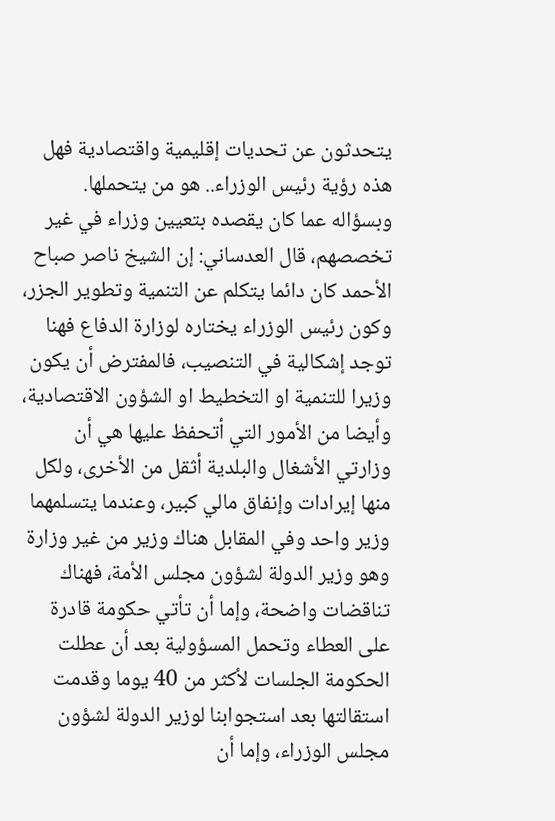يتحدثون عن تحديات إقليمية واقتصادية فهل هذه رؤية رئيس الوزراء.. هو من يتحملها.
وبسؤاله عما كان يقصده بتعيين وزراء في غير تخصصهم، قال العدساني: إن الشيخ ناصر صباح الأحمد كان دائما يتكلم عن التنمية وتطوير الجزر، وكون رئيس الوزراء يختاره لوزارة الدفاع فهنا توجد إشكالية في التنصيب، فالمفترض أن يكون وزيرا للتنمية او التخطيط او الشؤون الاقتصادية، وأيضا من الأمور التي أتحفظ عليها هي أن وزارتي الأشغال والبلدية أثقل من الأخرى، ولكل منها إيرادات وإنفاق مالي كبير، وعندما يتسلمهما وزير واحد وفي المقابل هناك وزير من غير وزارة وهو وزير الدولة لشؤون مجلس الأمة، فهناك تناقضات واضحة، وإما أن تأتي حكومة قادرة على العطاء وتحمل المسؤولية بعد أن عطلت الحكومة الجلسات لأكثر من 40 يوما وقدمت استقالتها بعد استجوابنا لوزير الدولة لشؤون مجلس الوزراء، وإما أن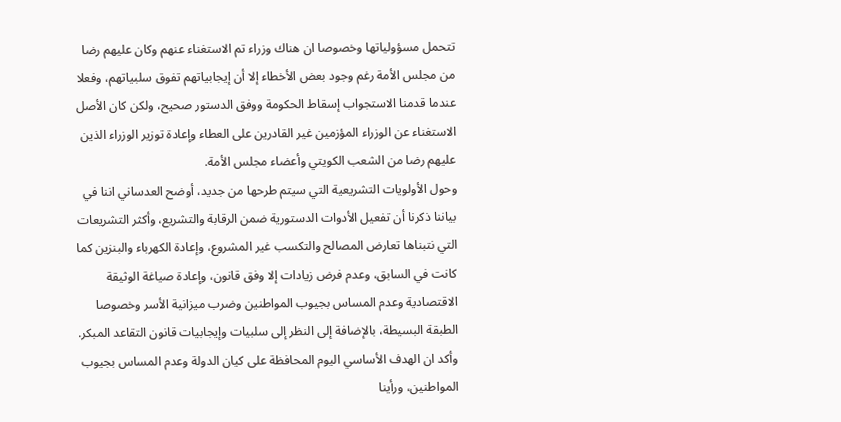تتحمل مسؤولياتها وخصوصا ان هناك وزراء تم الاستغناء عنهم وكان عليهم رضا من مجلس الأمة رغم وجود بعض الأخطاء إلا أن إيجابياتهم تفوق سلبياتهم، وفعلا عندما قدمنا الاستجواب إسقاط الحكومة ووفق الدستور صحيح، ولكن كان الأصل الاستغناء عن الوزراء المؤزمين غير القادرين على العطاء وإعادة توزير الوزراء الذين عليهم رضا من الشعب الكويتي وأعضاء مجلس الأمة.
وحول الأولويات التشريعية التي سيتم طرحها من جديد، أوضح العدساني اننا في بياننا ذكرنا أن تفعيل الأدوات الدستورية ضمن الرقابة والتشريع، وأكثر التشريعات التي نتبناها تعارض المصالح والتكسب غير المشروع، وإعادة الكهرباء والبنزين كما كانت في السابق، وعدم فرض زيادات إلا وفق قانون، وإعادة صياغة الوثيقة الاقتصادية وعدم المساس بجيوب المواطنين وضرب ميزانية الأسر وخصوصا الطبقة البسيطة، بالإضافة إلى النظر إلى سلبيات وإيجابيات قانون التقاعد المبكر.
وأكد ان الهدف الأساسي اليوم المحافظة على كيان الدولة وعدم المساس بجيوب المواطنين، ورأينا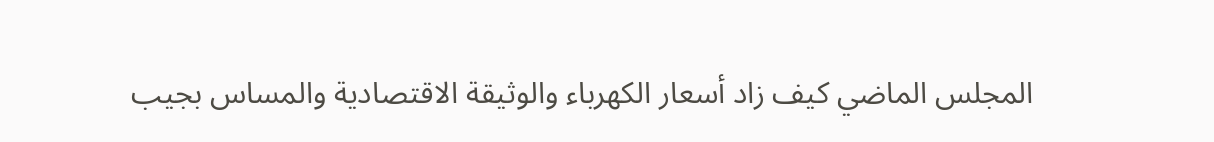المجلس الماضي كيف زاد أسعار الكهرباء والوثيقة الاقتصادية والمساس بجيب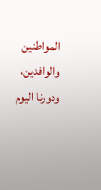المواطنين والوافدين، ودورنا اليوم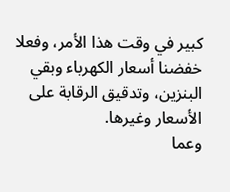كبير في وقت هذا الأمر، وفعلا خفضنا أسعار الكهرباء وبقي البنزين، وتدقيق الرقابة على الأسعار وغيرها.
وعما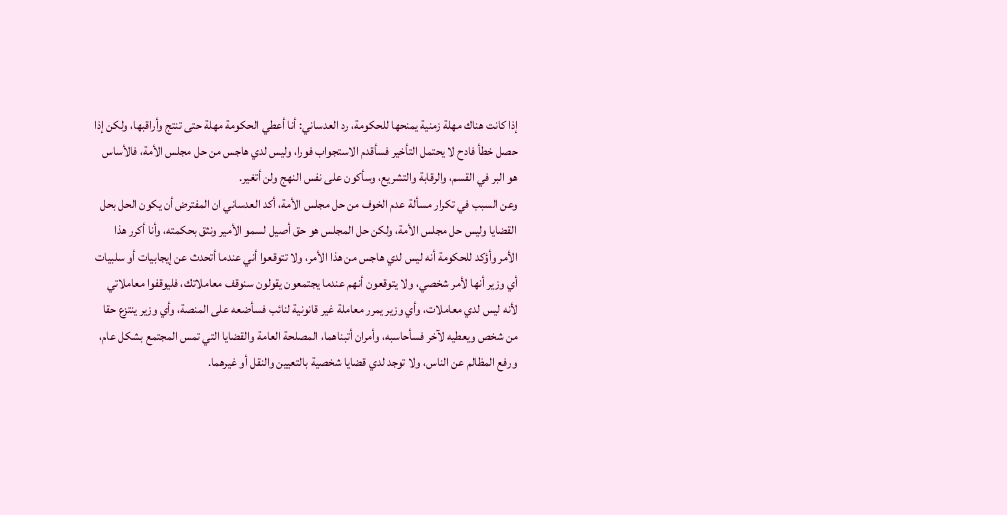إذا كانت هناك مهلة زمنية يمنحها للحكومة، رد العدساني: أنا أعطي الحكومة مهلة حتى تنتج وأراقبها، ولكن إذا حصل خطأ فادح لا يحتمل التأخير فسأقدم الاستجواب فورا، وليس لدي هاجس من حل مجلس الأمة، فالأساس هو البر في القسم، والرقابة والتشريع، وسأكون على نفس النهج ولن أتغير.
وعن السبب في تكرار مسألة عدم الخوف من حل مجلس الأمة، أكد العدساني ان المفترض أن يكون الحل بحل القضايا وليس حل مجلس الأمة، ولكن حل المجلس هو حق أصيل لسمو الأمير ونثق بحكمته، وأنا أكرر هذا الأمر وأؤكد للحكومة أنه ليس لدي هاجس من هذا الأمر، ولا تتوقعوا أني عندما أتحدث عن إيجابيات أو سلبيات أي وزير أنها لأمر شخصي، ولا يتوقعون أنهم عندما يجتمعون يقولون سنوقف معاملاتك، فليوقفوا معاملاتي لأنه ليس لدي معاملات، وأي وزير يمرر معاملة غير قانونية لنائب فسأضعه على المنصة، وأي وزير ينتزع حقا من شخص ويعطيه لآخر فسأحاسبه، وأمران أتبناهما، المصلحة العامة والقضايا التي تمس المجتمع بشكل عام، ورفع المظالم عن الناس، ولا توجد لدي قضايا شخصية بالتعيين والنقل أو غيرهما.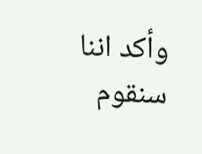وأكد اننا سنقوم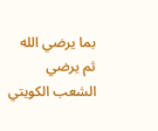بما يرضي الله ثم يرضي الشعب الكويتي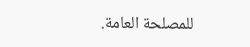للمصلحة العامة.